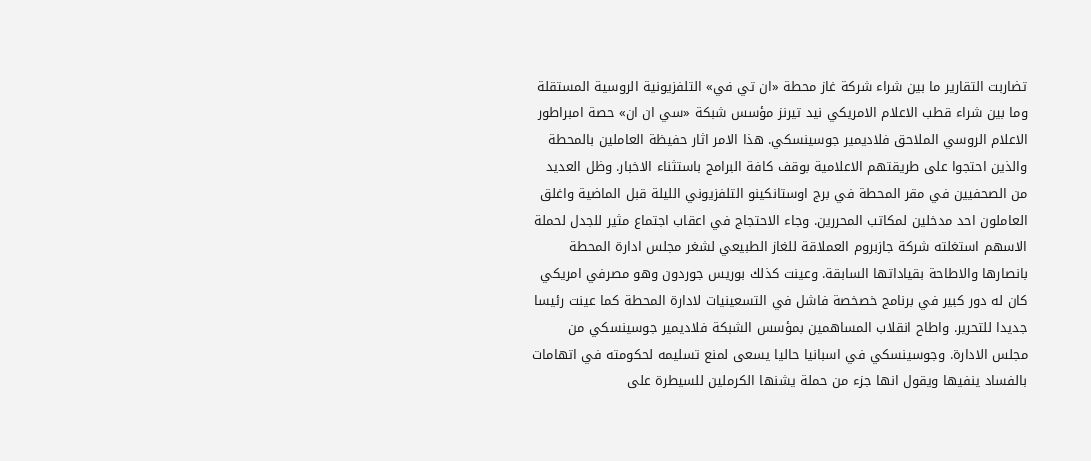تضاربت التقارير ما بين شراء شركة غاز محطة «ان تي في» التلفزيونية الروسية المستقلة وما بين شراء قطب الاعلام الامريكي نيد تيرنز مؤسس شبكة «سي ان ان» حصة امبراطور الاعلام الروسي الملاحق فلاديمير جوسينسكي. هذا الامر اثار حفيظة العاملين بالمحطة والذين احتجوا على طريقتهم الاعلامية بوقف كافة البرامج باستثناء الاخبار. وظل العديد من الصحفيين في مقر المحطة في برج اوستانكينو التلفزيوني الليلة قبل الماضية واغلق العاملون احد مدخلين لمكاتب المحررين. وجاء الاحتجاج في اعقاب اجتماع مثير للجدل لحملة الاسهم استغلته شركة جازبروم العملاقة للغاز الطبيعي لشغر مجلس ادارة المحطة بانصارها والاطاحة بقياداتها السابقة. وعينت كذلك بوريس جوردون وهو مصرفي امريكي كان له دور كبير في برنامج خصخصة فاشل في التسعينيات لادارة المحطة كما عينت رئيسا جديدا للتحرير. واطاح انقلاب المساهمين بمؤسس الشبكة فلاديمير جوسينسكي من مجلس الادارة. وجوسينسكي في اسبانيا حاليا يسعى لمنع تسليمه لحكومته في اتهامات بالفساد ينفيها ويقول انها جزء من حملة يشنها الكرملين للسيطرة على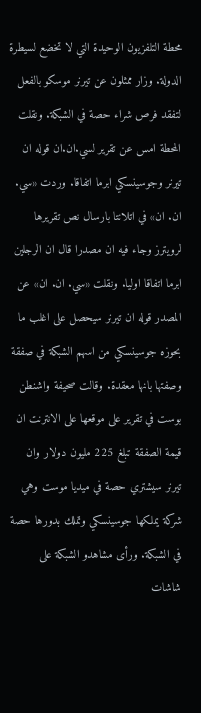محطة التلفزيون الوحيدة التي لا تخضع لسيطرة الدولة. وزار ممثلون عن تيرنر موسكو بالفعل لتفقد فرص شراء حصة في الشبكة. ونقلت المحطة امس عن تقرير لسي.ان.ان قوله ان تيرنر وجوسينسكي ابرما اتفاقا. وردت «سي. ان. ان» في اتلانتا بارسال نص تقريرها لرويترز وجاء فيه ان مصدرا قال ان الرجلين ابرما اتفاقا اوليا. ونقلت «سي. ان. ان» عن المصدر قوله ان تيرنر سيحصل على اغلب ما بحوزه جوسينسكي من اسهم الشبكة في صفقة وصفتها بانها معقدة. وقالت صحيفة واشنطن بوست في تقرير على موقعها على الانترنت ان قيمة الصفقة تبلغ 225 مليون دولار وان تيرنر سيشتري حصة في ميديا موست وهي شركة يملكها جوسينسكي وتملك بدورها حصة في الشبكة. ورأى مشاهدو الشبكة على شاشات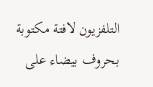التلفزيون لافتة مكتوبة بحروف بيضاء على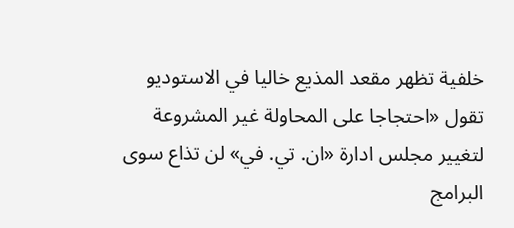خلفية تظهر مقعد المذيع خاليا في الاستوديو تقول «احتجاجا على المحاولة غير المشروعة لتغيير مجلس ادارة «ان. تي. في» لن تذاع سوى البرامج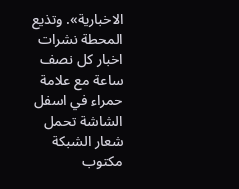الاخبارية». وتذيع المحطة نشرات اخبار كل نصف ساعة مع علامة حمراء في اسفل الشاشة تحمل شعار الشبكة مكتوب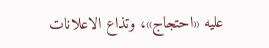عليه «احتجاج»، وتذاع الاعلانات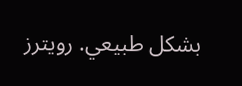بشكل طبيعي. رويترز